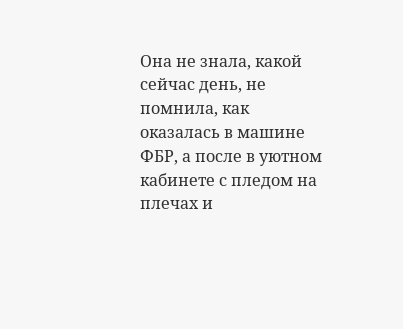Она не знала, какой сейчас день, не помнила, как оказалась в машине ФБР, а после в уютном кабинете с пледом на плечах и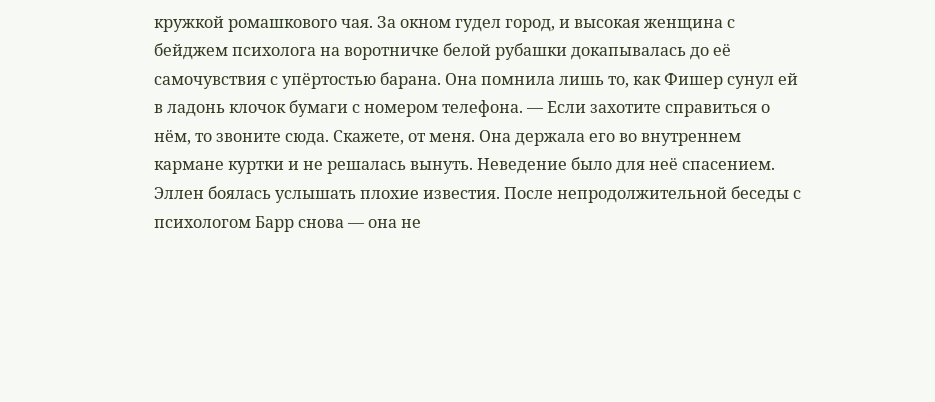кружкой ромашкового чая. За окном гудел город, и высокая женщина с бейджем психолога на воротничке белой рубашки докапывалась до её самочувствия с упёртостью барана. Она помнила лишь то, как Фишер сунул ей в ладонь клочок бумаги с номером телефона. — Если захотите справиться о нём, то звоните сюда. Скажете, от меня. Она держала его во внутреннем кармане куртки и не решалась вынуть. Неведение было для неё спасением. Эллен боялась услышать плохие известия. После непродолжительной беседы с психологом Барр снова — она не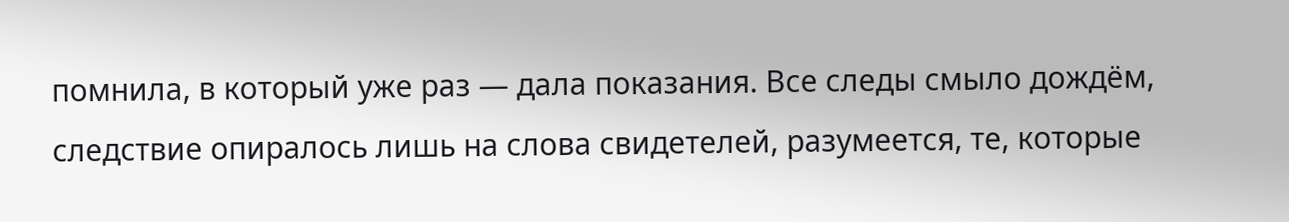помнила, в который уже раз — дала показания. Все следы смыло дождём, следствие опиралось лишь на слова свидетелей, разумеется, те, которые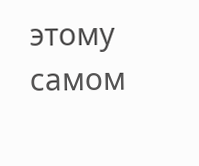этому самом